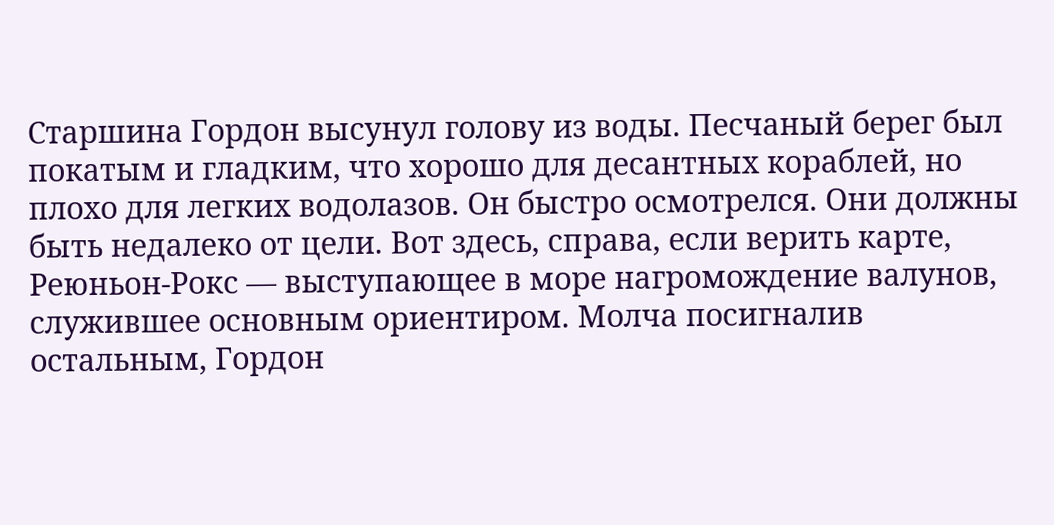Старшина Гордон высунул голову из воды. Песчаный берег был покатым и гладким, что хорошо для десантных кораблей, но плохо для легких водолазов. Он быстро осмотрелся. Они должны быть недалеко от цели. Вот здесь, справа, если верить карте, Реюньон-Рокс — выступающее в море нагромождение валунов, служившее основным ориентиром. Молча посигналив остальным, Гордон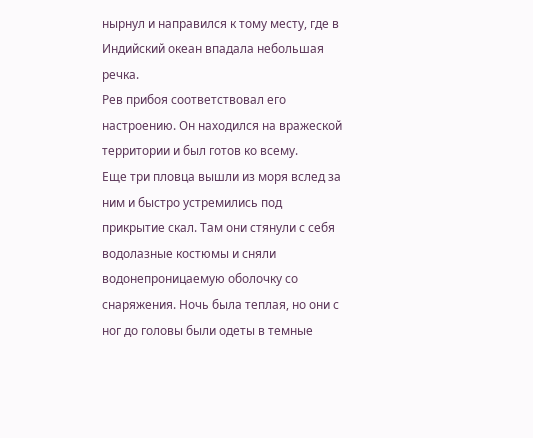нырнул и направился к тому месту, где в Индийский океан впадала небольшая речка.
Рев прибоя соответствовал его настроению. Он находился на вражеской территории и был готов ко всему.
Еще три пловца вышли из моря вслед за ним и быстро устремились под прикрытие скал. Там они стянули с себя водолазные костюмы и сняли водонепроницаемую оболочку со снаряжения. Ночь была теплая, но они с ног до головы были одеты в темные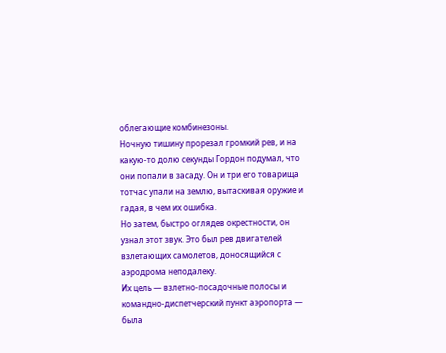облегающие комбинезоны.
Ночную тишину прорезал громкий рев, и на какую-то долю секунды Гордон подумал, что они попали в засаду. Он и три его товарища тотчас упали на землю, вытаскивая оружие и гадая, в чем их ошибка.
Но затем, быстро оглядев окрестности, он узнал этот звук. Это был рев двигателей взлетающих самолетов, доносящийся с аэродрома неподалеку.
Их цель — взлетно-посадочные полосы и командно-диспетчерский пункт аэропорта — была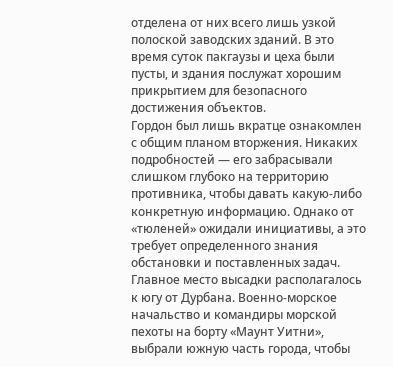отделена от них всего лишь узкой полоской заводских зданий. В это время суток пакгаузы и цеха были пусты, и здания послужат хорошим прикрытием для безопасного достижения объектов.
Гордон был лишь вкратце ознакомлен с общим планом вторжения. Никаких подробностей — его забрасывали слишком глубоко на территорию противника, чтобы давать какую-либо конкретную информацию. Однако от «тюленей» ожидали инициативы, а это требует определенного знания обстановки и поставленных задач.
Главное место высадки располагалось к югу от Дурбана. Военно-морское начальство и командиры морской пехоты на борту «Маунт Уитни», выбрали южную часть города, чтобы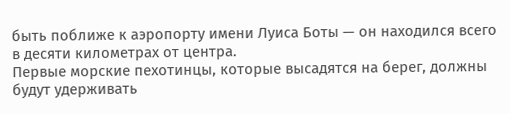быть поближе к аэропорту имени Луиса Боты — он находился всего в десяти километрах от центра.
Первые морские пехотинцы, которые высадятся на берег, должны будут удерживать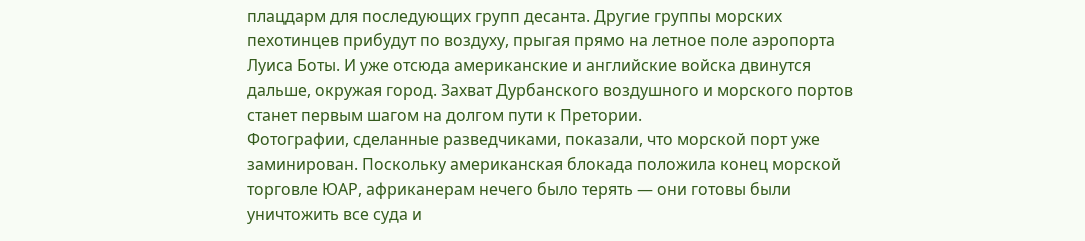плацдарм для последующих групп десанта. Другие группы морских пехотинцев прибудут по воздуху, прыгая прямо на летное поле аэропорта Луиса Боты. И уже отсюда американские и английские войска двинутся дальше, окружая город. Захват Дурбанского воздушного и морского портов станет первым шагом на долгом пути к Претории.
Фотографии, сделанные разведчиками, показали, что морской порт уже заминирован. Поскольку американская блокада положила конец морской торговле ЮАР, африканерам нечего было терять — они готовы были уничтожить все суда и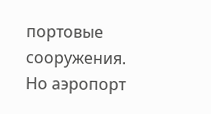портовые сооружения.
Но аэропорт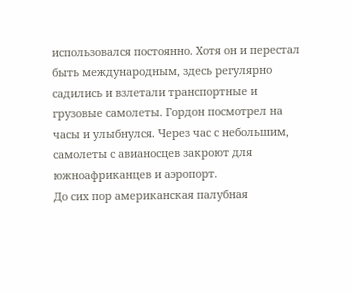использовался постоянно. Хотя он и перестал быть международным, здесь регулярно садились и взлетали транспортные и грузовые самолеты. Гордон посмотрел на часы и улыбнулся. Через час с небольшим, самолеты с авианосцев закроют для южноафриканцев и аэропорт.
До сих пор американская палубная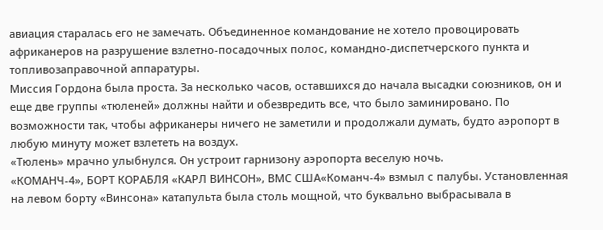авиация старалась его не замечать. Объединенное командование не хотело провоцировать африканеров на разрушение взлетно-посадочных полос, командно-диспетчерского пункта и топливозаправочной аппаратуры.
Миссия Гордона была проста. За несколько часов, оставшихся до начала высадки союзников, он и еще две группы «тюленей» должны найти и обезвредить все, что было заминировано. По возможности так, чтобы африканеры ничего не заметили и продолжали думать, будто аэропорт в любую минуту может взлететь на воздух.
«Тюлень» мрачно улыбнулся. Он устроит гарнизону аэропорта веселую ночь.
«КОМАНЧ-4», БОРТ КОРАБЛЯ «КАРЛ ВИНСОН», ВМС США«Команч-4» взмыл с палубы. Установленная на левом борту «Винсона» катапульта была столь мощной, что буквально выбрасывала в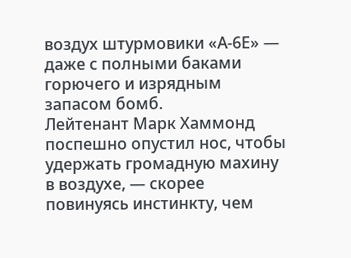воздух штурмовики «А-6Е» — даже с полными баками горючего и изрядным запасом бомб.
Лейтенант Марк Хаммонд поспешно опустил нос, чтобы удержать громадную махину в воздухе, — скорее повинуясь инстинкту, чем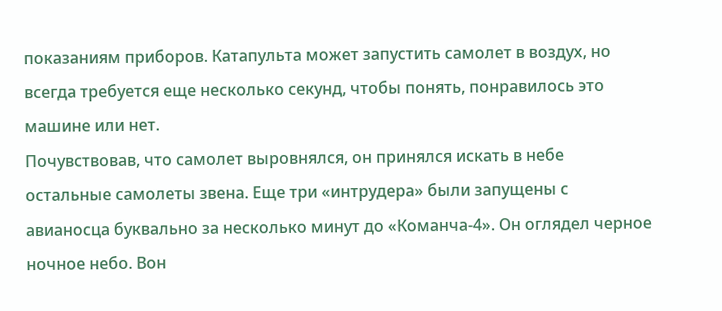показаниям приборов. Катапульта может запустить самолет в воздух, но всегда требуется еще несколько секунд, чтобы понять, понравилось это машине или нет.
Почувствовав, что самолет выровнялся, он принялся искать в небе остальные самолеты звена. Еще три «интрудера» были запущены с авианосца буквально за несколько минут до «Команча-4». Он оглядел черное ночное небо. Вон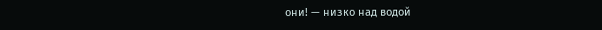они! — низко над водой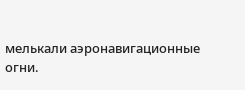мелькали аэронавигационные огни.